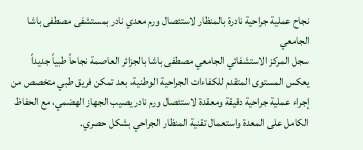نجاح عملية جراحية نادرة بالمنظار لاستئصال ورم معدي نادر بمستشفى مصطفى باشا الجامعي
سجل المركز الاستشفائي الجامعي مصطفى باشا بالجزائر العاصمة نجاحاً طبياً جديداً يعكس المستوى المتقدم للكفاءات الجراحية الوطنية، بعد تمكن فريق طبي متخصص من إجراء عملية جراحية دقيقة ومعقدة لاستئصال ورم نادر يصيب الجهاز الهضمي، مع الحفاظ الكامل على المعدة واستعمال تقنية المنظار الجراحي بشكل حصري.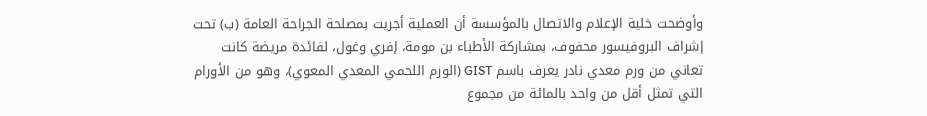وأوضحت خلية الإعلام والاتصال بالمؤسسة أن العملية أجريت بمصلحة الجراحة العامة (ب) تحت إشراف البروفيسور محفوف، بمشاركة الأطباء بن مومة، إفري وغول، لفائدة مريضة كانت تعاني من ورم معدي نادر يعرف باسم GIST (الورم اللحمي المعدي المعوي)، وهو من الأورام التي تمثل أقل من واحد بالمائة من مجموع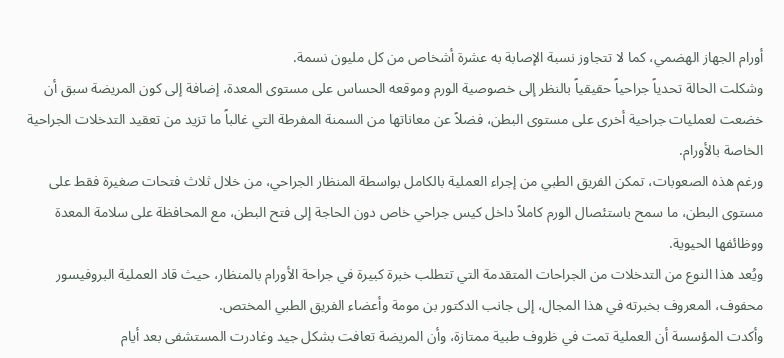أورام الجهاز الهضمي، كما لا تتجاوز نسبة الإصابة به عشرة أشخاص من كل مليون نسمة.
وشكلت الحالة تحدياً جراحياً حقيقياً بالنظر إلى خصوصية الورم وموقعه الحساس على مستوى المعدة، إضافة إلى كون المريضة سبق أن خضعت لعمليات جراحية أخرى على مستوى البطن، فضلاً عن معاناتها من السمنة المفرطة التي غالباً ما تزيد من تعقيد التدخلات الجراحية الخاصة بالأورام.
ورغم هذه الصعوبات، تمكن الفريق الطبي من إجراء العملية بالكامل بواسطة المنظار الجراحي، من خلال ثلاث فتحات صغيرة فقط على مستوى البطن، ما سمح باستئصال الورم كاملاً داخل كيس جراحي خاص دون الحاجة إلى فتح البطن، مع المحافظة على سلامة المعدة ووظائفها الحيوية.
ويُعد هذا النوع من التدخلات من الجراحات المتقدمة التي تتطلب خبرة كبيرة في جراحة الأورام بالمنظار، حيث قاد العملية البروفيسور محفوف، المعروف بخبرته في هذا المجال، إلى جانب الدكتور بن مومة وأعضاء الفريق الطبي المختص.
وأكدت المؤسسة أن العملية تمت في ظروف طبية ممتازة، وأن المريضة تعافت بشكل جيد وغادرت المستشفى بعد أيام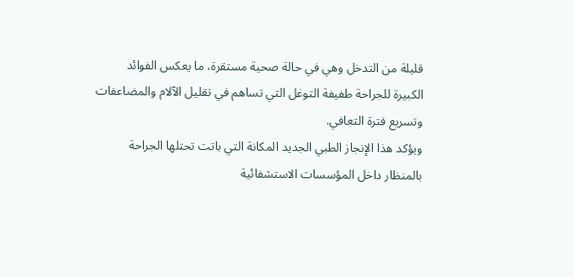قليلة من التدخل وهي في حالة صحية مستقرة، ما يعكس الفوائد الكبيرة للجراحة طفيفة التوغل التي تساهم في تقليل الآلام والمضاعفات وتسريع فترة التعافي.
ويؤكد هذا الإنجاز الطبي الجديد المكانة التي باتت تحتلها الجراحة بالمنظار داخل المؤسسات الاستشفائية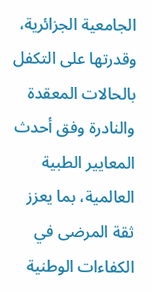الجامعية الجزائرية، وقدرتها على التكفل بالحالات المعقدة والنادرة وفق أحدث المعايير الطبية العالمية، بما يعزز ثقة المرضى في الكفاءات الوطنية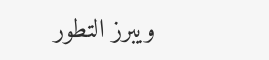ويبرز التطور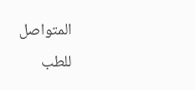المتواصل للطب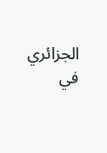الجزائري في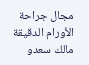مجال جراحة الأورام الدقيقة
مالك سعدو